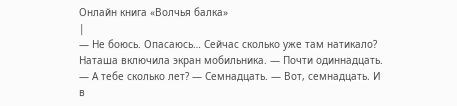Онлайн книга «Волчья балка»
|
— Не боюсь. Опасаюсь… Сейчас сколько уже там натикало? Наташа включила экран мобильника. — Почти одиннадцать. — А тебе сколько лет? — Семнадцать. — Вот, семнадцать. И в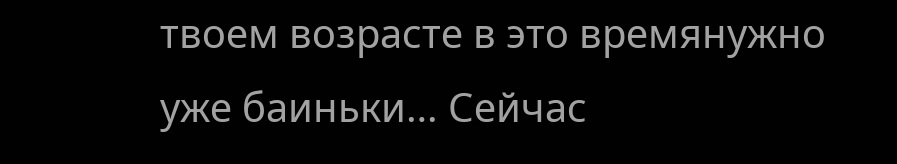твоем возрасте в это времянужно уже баиньки… Сейчас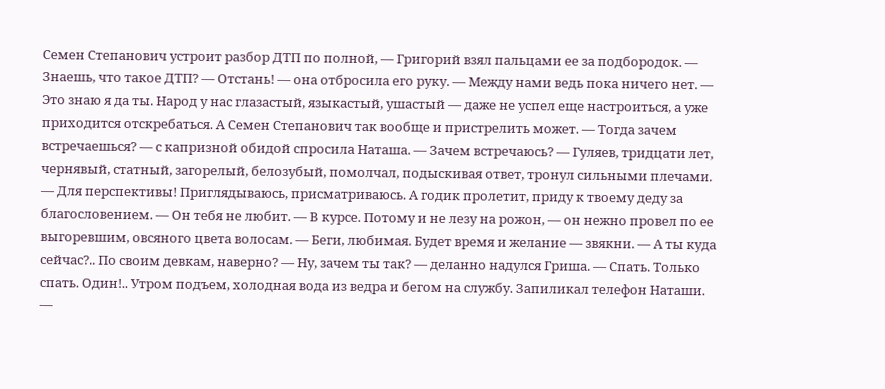Семен Степанович устроит разбор ДТП по полной, — Григорий взял пальцами ее за подбородок. — Знаешь, что такое ДТП? — Отстань! — она отбросила его руку. — Между нами ведь пока ничего нет. — Это знаю я да ты. Народ у нас глазастый, языкастый, ушастый — даже не успел еще настроиться, а уже приходится отскребаться. А Семен Степанович так вообще и пристрелить может. — Тогда зачем встречаешься? — с капризной обидой спросила Наташа. — Зачем встречаюсь? — Гуляев, тридцати лет, чернявый, статный, загорелый, белозубый, помолчал, подыскивая ответ, тронул сильными плечами. — Для перспективы! Приглядываюсь, присматриваюсь. А годик пролетит, приду к твоему деду за благословением. — Он тебя не любит. — В курсе. Потому и не лезу на рожон, — он нежно провел по ее выгоревшим, овсяного цвета волосам. — Беги, любимая. Будет время и желание — звякни. — А ты куда сейчас?.. По своим девкам, наверно? — Ну, зачем ты так? — деланно надулся Гриша. — Спать. Только спать. Один!.. Утром подъем, холодная вода из ведра и бегом на службу. Запиликал телефон Наташи. —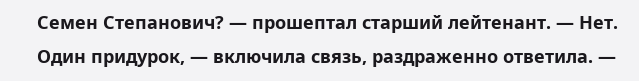Семен Степанович? — прошептал старший лейтенант. — Нет. Один придурок, — включила связь, раздраженно ответила. —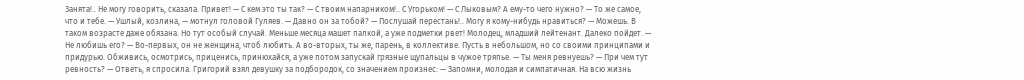Занята!.. Не могу говорить, сказала. Привет! — С кем это ты так? — С твоим напарником!.. С Угорьком! — С Лыковым? А ему-то чего нужно? — То же самое, что и тебе. — Ушлый, козлина, — мотнул головой Гуляев. — Давно он за тобой? — Послушай перестань!.. Могу я кому-нибудь нравиться? — Можешь. В таком возрасте даже обязана. Но тут особый случай. Меньше месяца машет палкой, а уже подметки рвет! Молодец, младший лейтенант. Далеко пойдет. — Не любишь его? — Во-первых, он не женщина, чтоб любить. А во-вторых, ты же, парень, в коллективе. Пусть в небольшом, но со своими принципами и придурью. Обживись, осмотрись, приценись, принюхайся, а уже потом запускай грязные щупальцы в чужое тряпье. — Ты меня ревнуешь? — При чем тут ревность? — Ответь, я спросила. Григорий взял девушку за подбородок, со значением произнес: — Запомни, молодая и симпатичная. На всю жизнь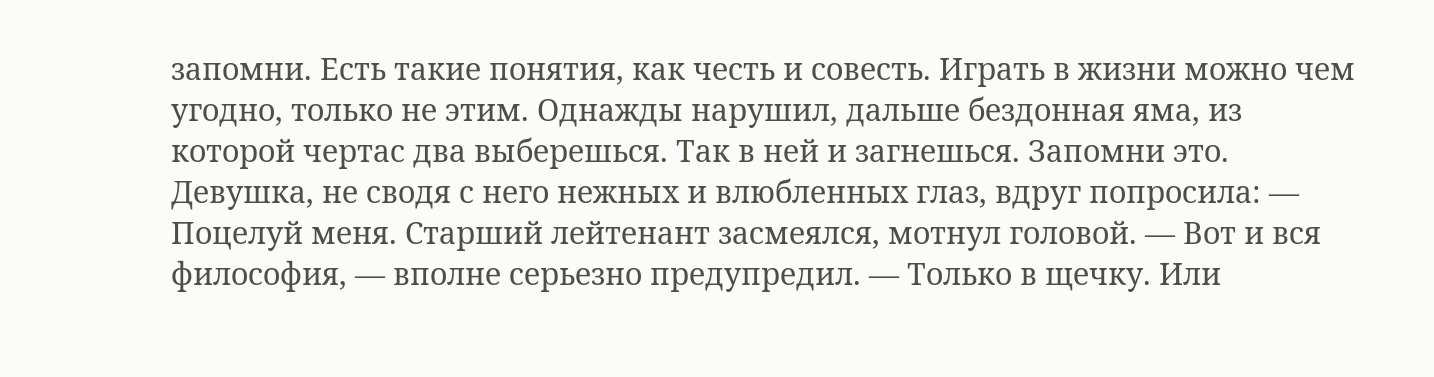запомни. Есть такие понятия, как честь и совесть. Играть в жизни можно чем угодно, только не этим. Однажды нарушил, дальше бездонная яма, из которой чертас два выберешься. Так в ней и загнешься. Запомни это. Девушка, не сводя с него нежных и влюбленных глаз, вдруг попросила: — Поцелуй меня. Старший лейтенант засмеялся, мотнул головой. — Вот и вся философия, — вполне серьезно предупредил. — Только в щечку. Или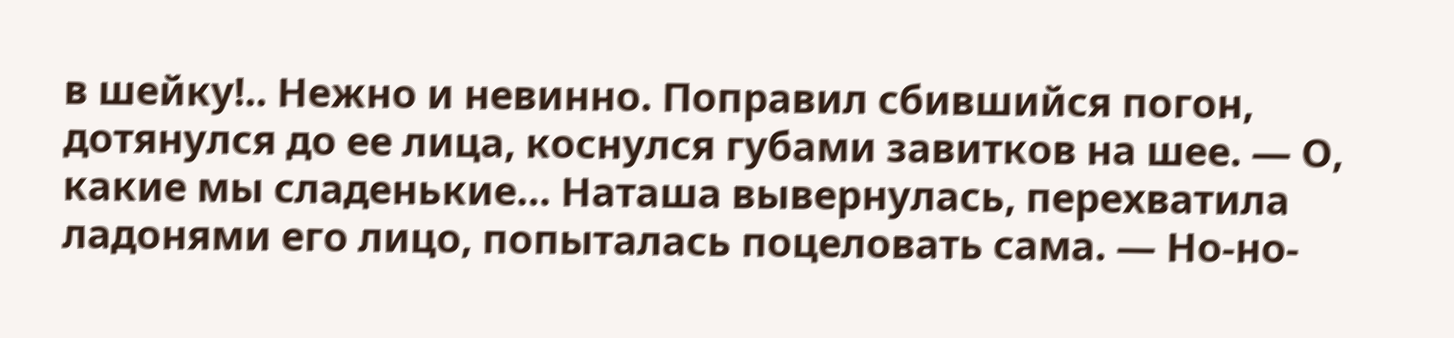в шейку!.. Нежно и невинно. Поправил сбившийся погон, дотянулся до ее лица, коснулся губами завитков на шее. — О, какие мы сладенькие… Наташа вывернулась, перехватила ладонями его лицо, попыталась поцеловать сама. — Но-но-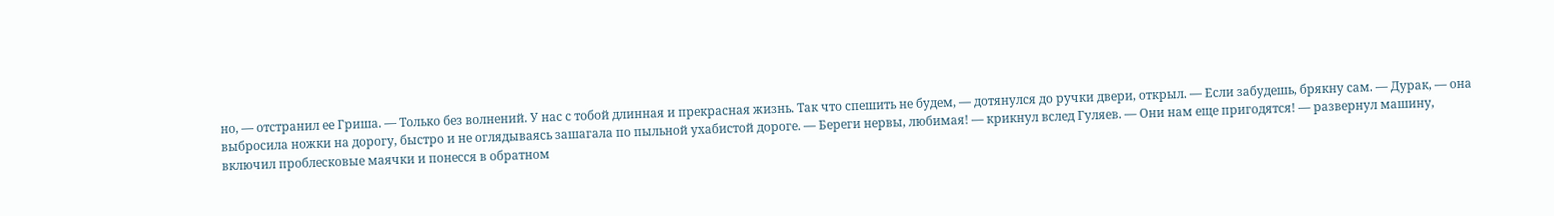но, — отстранил ее Гриша. — Только без волнений. У нас с тобой длинная и прекрасная жизнь. Так что спешить не будем, — дотянулся до ручки двери, открыл. — Если забудешь, брякну сам. — Дурак, — она выбросила ножки на дорогу, быстро и не оглядываясь зашагала по пыльной ухабистой дороге. — Береги нервы, любимая! — крикнул вслед Гуляев. — Они нам еще пригодятся! — развернул машину, включил проблесковые маячки и понесся в обратном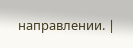направлении. |